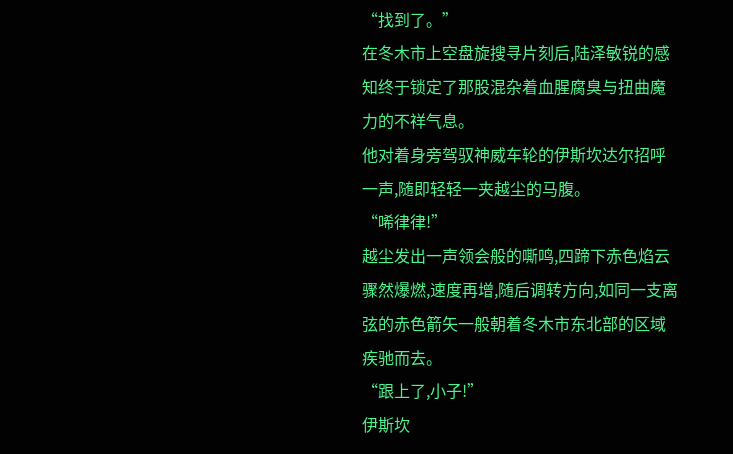“找到了。”
在冬木市上空盘旋搜寻片刻后,陆泽敏锐的感知终于锁定了那股混杂着血腥腐臭与扭曲魔力的不祥气息。
他对着身旁驾驭神威车轮的伊斯坎达尔招呼一声,随即轻轻一夹越尘的马腹。
“唏律律!”
越尘发出一声领会般的嘶鸣,四蹄下赤色焰云骤然爆燃,速度再增,随后调转方向,如同一支离弦的赤色箭矢一般朝着冬木市东北部的区域疾驰而去。
“跟上了,小子!”
伊斯坎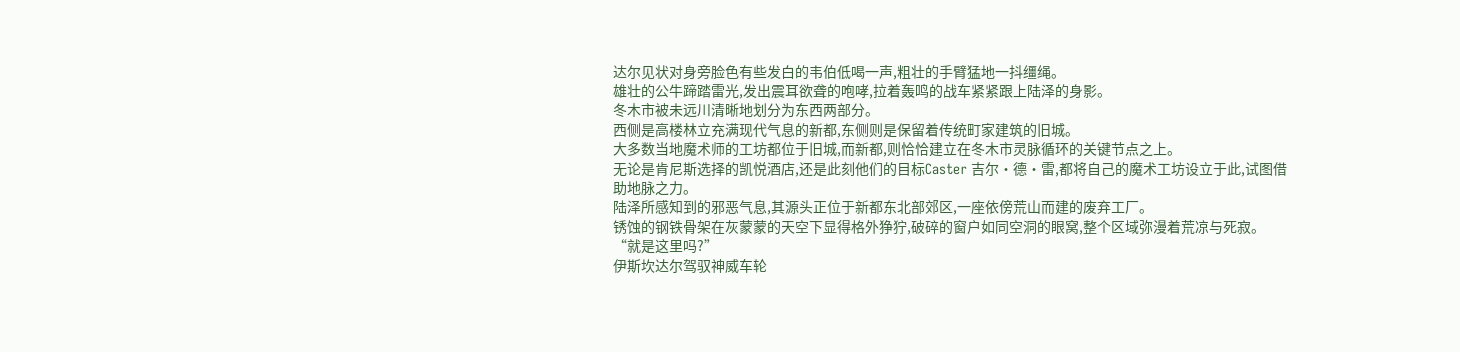达尔见状对身旁脸色有些发白的韦伯低喝一声,粗壮的手臂猛地一抖缰绳。
雄壮的公牛蹄踏雷光,发出震耳欲聋的咆哮,拉着轰鸣的战车紧紧跟上陆泽的身影。
冬木市被未远川清晰地划分为东西两部分。
西侧是高楼林立充满现代气息的新都,东侧则是保留着传统町家建筑的旧城。
大多数当地魔术师的工坊都位于旧城,而新都,则恰恰建立在冬木市灵脉循环的关键节点之上。
无论是肯尼斯选择的凯悦酒店,还是此刻他们的目标Caster 吉尔·德·雷,都将自己的魔术工坊设立于此,试图借助地脉之力。
陆泽所感知到的邪恶气息,其源头正位于新都东北部郊区,一座依傍荒山而建的废弃工厂。
锈蚀的钢铁骨架在灰蒙蒙的天空下显得格外狰狞,破碎的窗户如同空洞的眼窝,整个区域弥漫着荒凉与死寂。
“就是这里吗?”
伊斯坎达尔驾驭神威车轮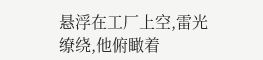悬浮在工厂上空,雷光缭绕,他俯瞰着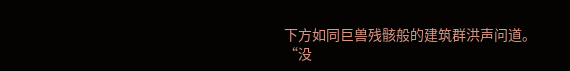下方如同巨兽残骸般的建筑群洪声问道。
“没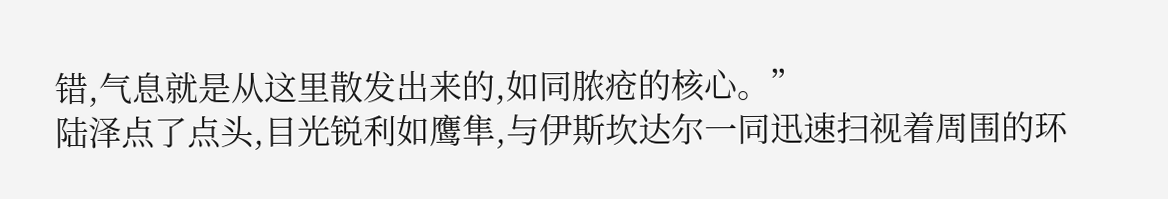错,气息就是从这里散发出来的,如同脓疮的核心。”
陆泽点了点头,目光锐利如鹰隼,与伊斯坎达尔一同迅速扫视着周围的环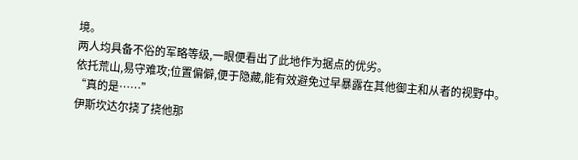境。
两人均具备不俗的军略等级,一眼便看出了此地作为据点的优劣。
依托荒山,易守难攻;位置偏僻,便于隐藏,能有效避免过早暴露在其他御主和从者的视野中。
“真的是……”
伊斯坎达尔挠了挠他那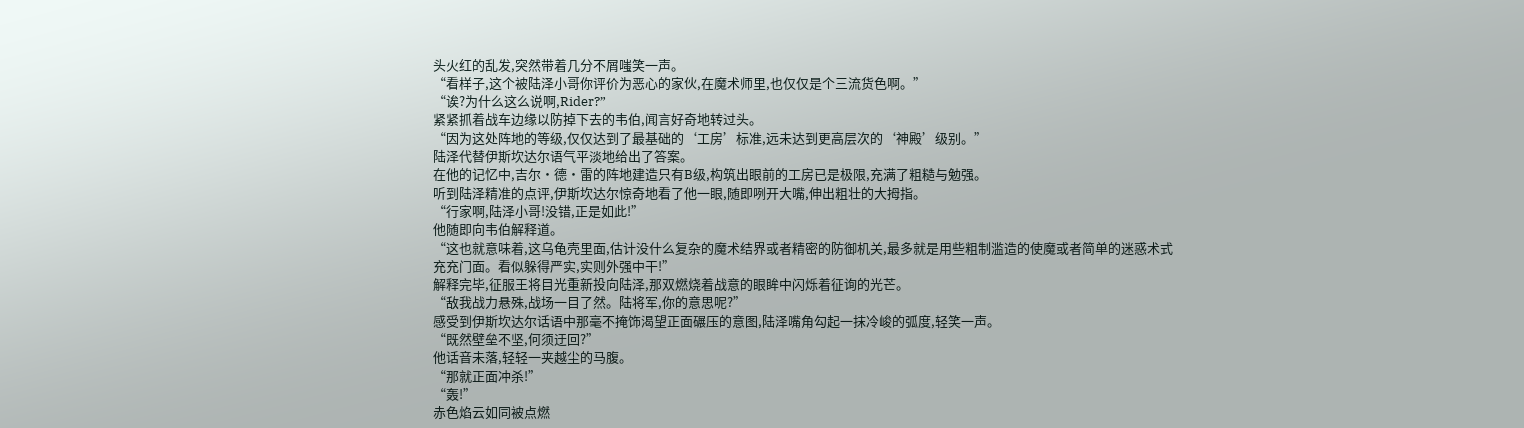头火红的乱发,突然带着几分不屑嗤笑一声。
“看样子,这个被陆泽小哥你评价为恶心的家伙,在魔术师里,也仅仅是个三流货色啊。”
“诶?为什么这么说啊,Rider?”
紧紧抓着战车边缘以防掉下去的韦伯,闻言好奇地转过头。
“因为这处阵地的等级,仅仅达到了最基础的‘工房’标准,远未达到更高层次的‘神殿’级别。”
陆泽代替伊斯坎达尔语气平淡地给出了答案。
在他的记忆中,吉尔·德·雷的阵地建造只有B级,构筑出眼前的工房已是极限,充满了粗糙与勉强。
听到陆泽精准的点评,伊斯坎达尔惊奇地看了他一眼,随即咧开大嘴,伸出粗壮的大拇指。
“行家啊,陆泽小哥!没错,正是如此!”
他随即向韦伯解释道。
“这也就意味着,这乌龟壳里面,估计没什么复杂的魔术结界或者精密的防御机关,最多就是用些粗制滥造的使魔或者简单的迷惑术式充充门面。看似躲得严实,实则外强中干!”
解释完毕,征服王将目光重新投向陆泽,那双燃烧着战意的眼眸中闪烁着征询的光芒。
“敌我战力悬殊,战场一目了然。陆将军,你的意思呢?”
感受到伊斯坎达尔话语中那毫不掩饰渴望正面碾压的意图,陆泽嘴角勾起一抹冷峻的弧度,轻笑一声。
“既然壁垒不坚,何须迂回?”
他话音未落,轻轻一夹越尘的马腹。
“那就正面冲杀!”
“轰!”
赤色焰云如同被点燃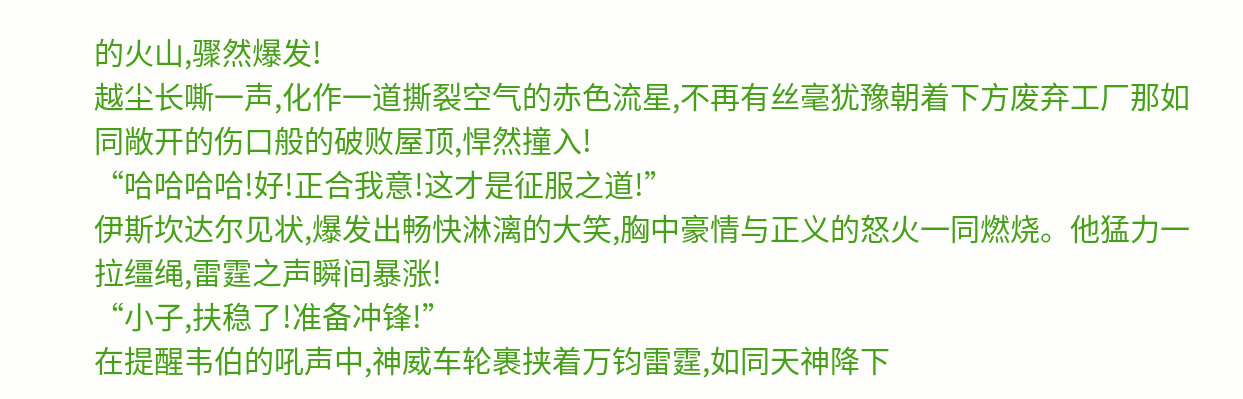的火山,骤然爆发!
越尘长嘶一声,化作一道撕裂空气的赤色流星,不再有丝毫犹豫朝着下方废弃工厂那如同敞开的伤口般的破败屋顶,悍然撞入!
“哈哈哈哈!好!正合我意!这才是征服之道!”
伊斯坎达尔见状,爆发出畅快淋漓的大笑,胸中豪情与正义的怒火一同燃烧。他猛力一拉缰绳,雷霆之声瞬间暴涨!
“小子,扶稳了!准备冲锋!”
在提醒韦伯的吼声中,神威车轮裹挟着万钧雷霆,如同天神降下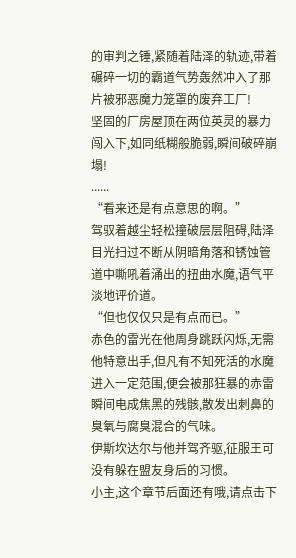的审判之锤,紧随着陆泽的轨迹,带着碾碎一切的霸道气势轰然冲入了那片被邪恶魔力笼罩的废弃工厂!
坚固的厂房屋顶在两位英灵的暴力闯入下,如同纸糊般脆弱,瞬间破碎崩塌!
......
“看来还是有点意思的啊。”
驾驭着越尘轻松撞破层层阻碍,陆泽目光扫过不断从阴暗角落和锈蚀管道中嘶吼着涌出的扭曲水魔,语气平淡地评价道。
“但也仅仅只是有点而已。”
赤色的雷光在他周身跳跃闪烁,无需他特意出手,但凡有不知死活的水魔进入一定范围,便会被那狂暴的赤雷瞬间电成焦黑的残骸,散发出刺鼻的臭氧与腐臭混合的气味。
伊斯坎达尔与他并驾齐驱,征服王可没有躲在盟友身后的习惯。
小主,这个章节后面还有哦,请点击下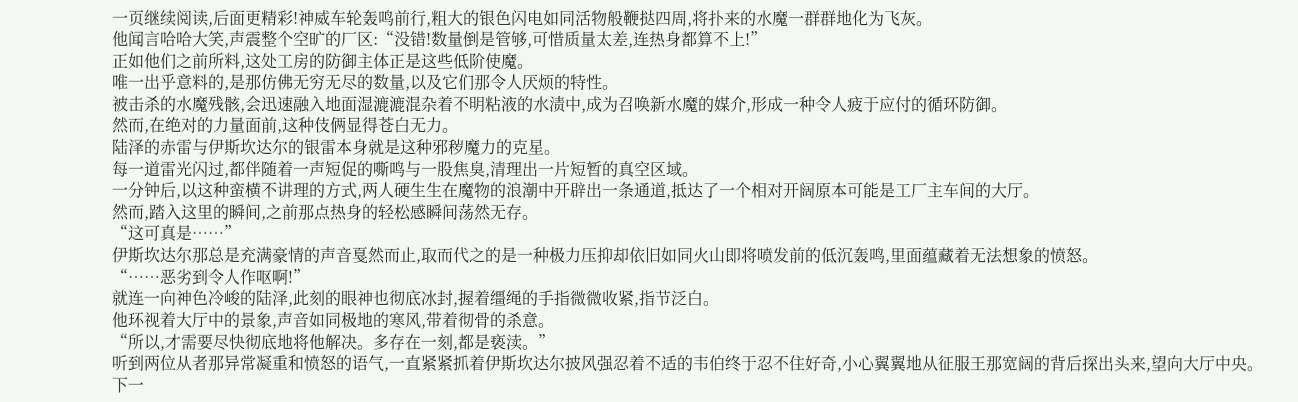一页继续阅读,后面更精彩!神威车轮轰鸣前行,粗大的银色闪电如同活物般鞭挞四周,将扑来的水魔一群群地化为飞灰。
他闻言哈哈大笑,声震整个空旷的厂区:“没错!数量倒是管够,可惜质量太差,连热身都算不上!”
正如他们之前所料,这处工房的防御主体正是这些低阶使魔。
唯一出乎意料的,是那仿佛无穷无尽的数量,以及它们那令人厌烦的特性。
被击杀的水魔残骸,会迅速融入地面湿漉漉混杂着不明粘液的水渍中,成为召唤新水魔的媒介,形成一种令人疲于应付的循环防御。
然而,在绝对的力量面前,这种伎俩显得苍白无力。
陆泽的赤雷与伊斯坎达尔的银雷本身就是这种邪秽魔力的克星。
每一道雷光闪过,都伴随着一声短促的嘶鸣与一股焦臭,清理出一片短暂的真空区域。
一分钟后,以这种蛮横不讲理的方式,两人硬生生在魔物的浪潮中开辟出一条通道,抵达了一个相对开阔原本可能是工厂主车间的大厅。
然而,踏入这里的瞬间,之前那点热身的轻松感瞬间荡然无存。
“这可真是……”
伊斯坎达尔那总是充满豪情的声音戛然而止,取而代之的是一种极力压抑却依旧如同火山即将喷发前的低沉轰鸣,里面蕴藏着无法想象的愤怒。
“……恶劣到令人作呕啊!”
就连一向神色冷峻的陆泽,此刻的眼神也彻底冰封,握着缰绳的手指微微收紧,指节泛白。
他环视着大厅中的景象,声音如同极地的寒风,带着彻骨的杀意。
“所以,才需要尽快彻底地将他解决。多存在一刻,都是亵渎。”
听到两位从者那异常凝重和愤怒的语气,一直紧紧抓着伊斯坎达尔披风强忍着不适的韦伯终于忍不住好奇,小心翼翼地从征服王那宽阔的背后探出头来,望向大厅中央。
下一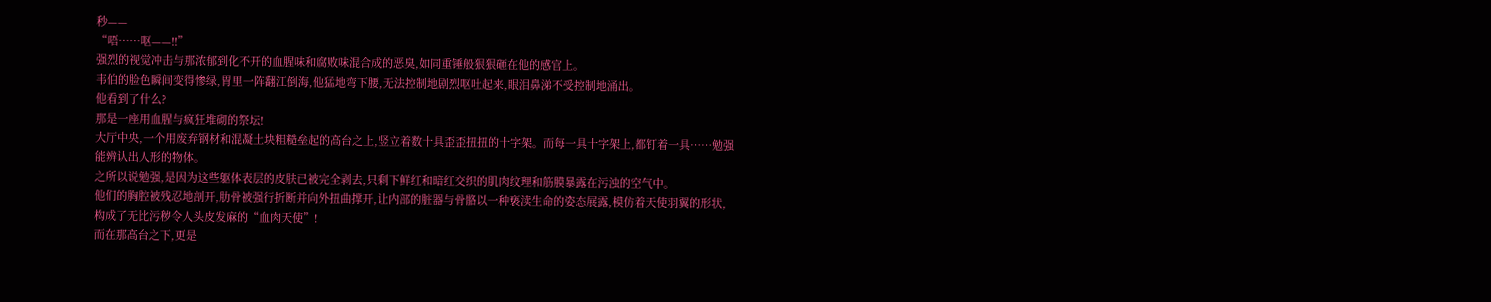秒——
“唔……呕——!!”
强烈的视觉冲击与那浓郁到化不开的血腥味和腐败味混合成的恶臭,如同重锤般狠狠砸在他的感官上。
韦伯的脸色瞬间变得惨绿,胃里一阵翻江倒海,他猛地弯下腰,无法控制地剧烈呕吐起来,眼泪鼻涕不受控制地涌出。
他看到了什么?
那是一座用血腥与疯狂堆砌的祭坛!
大厅中央,一个用废弃钢材和混凝土块粗糙垒起的高台之上,竖立着数十具歪歪扭扭的十字架。而每一具十字架上,都钉着一具……勉强能辨认出人形的物体。
之所以说勉强,是因为这些躯体表层的皮肤已被完全剥去,只剩下鲜红和暗红交织的肌肉纹理和筋膜暴露在污浊的空气中。
他们的胸腔被残忍地剖开,肋骨被强行折断并向外扭曲撑开,让内部的脏器与骨骼以一种亵渎生命的姿态展露,模仿着天使羽翼的形状,构成了无比污秽令人头皮发麻的“血肉天使”!
而在那高台之下,更是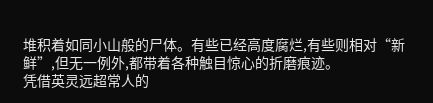堆积着如同小山般的尸体。有些已经高度腐烂,有些则相对“新鲜”,但无一例外,都带着各种触目惊心的折磨痕迹。
凭借英灵远超常人的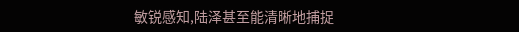敏锐感知,陆泽甚至能清晰地捕捉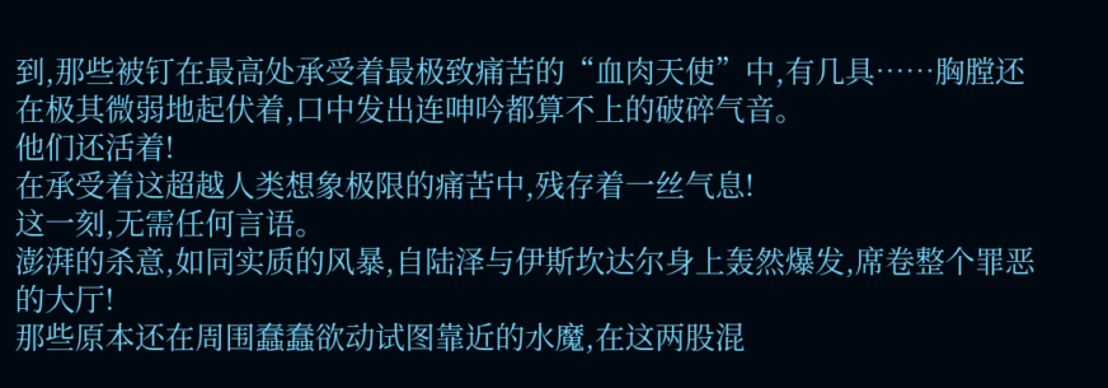到,那些被钉在最高处承受着最极致痛苦的“血肉天使”中,有几具……胸膛还在极其微弱地起伏着,口中发出连呻吟都算不上的破碎气音。
他们还活着!
在承受着这超越人类想象极限的痛苦中,残存着一丝气息!
这一刻,无需任何言语。
澎湃的杀意,如同实质的风暴,自陆泽与伊斯坎达尔身上轰然爆发,席卷整个罪恶的大厅!
那些原本还在周围蠢蠢欲动试图靠近的水魔,在这两股混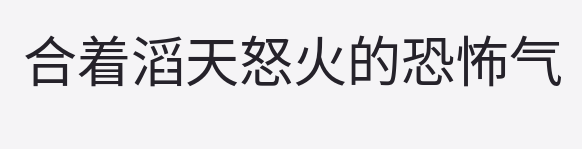合着滔天怒火的恐怖气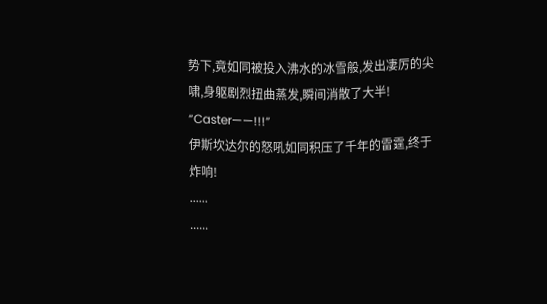势下,竟如同被投入沸水的冰雪般,发出凄厉的尖啸,身躯剧烈扭曲蒸发,瞬间消散了大半!
“Caster——!!!”
伊斯坎达尔的怒吼如同积压了千年的雷霆,终于炸响!
......
......